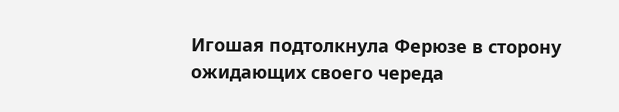Игошая подтолкнула Ферюзе в сторону ожидающих своего череда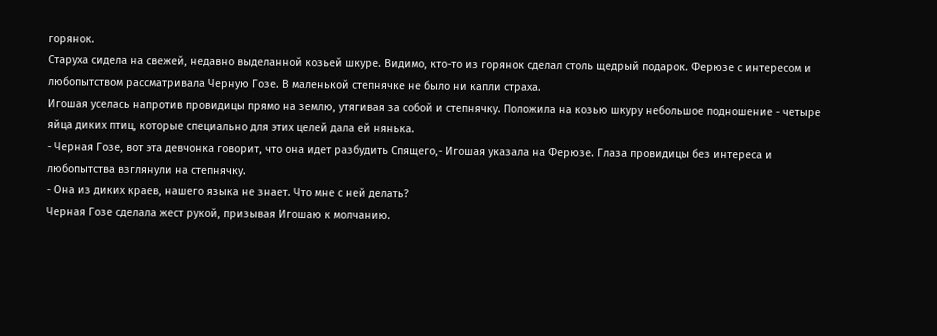горянок.
Старуха сидела на свежей, недавно выделанной козьей шкуре. Видимо, кто-то из горянок сделал столь щедрый подарок. Ферюзе с интересом и любопытством рассматривала Черную Гозе. В маленькой степнячке не было ни капли страха.
Игошая уселась напротив провидицы прямо на землю, утягивая за собой и степнячку. Положила на козью шкуру небольшое подношение - четыре яйца диких птиц, которые специально для этих целей дала ей нянька.
- Черная Гозе, вот эта девчонка говорит, что она идет разбудить Спящего,- Игошая указала на Ферюзе. Глаза провидицы без интереса и любопытства взглянули на степнячку.
- Она из диких краев, нашего языка не знает. Что мне с ней делать?
Черная Гозе сделала жест рукой, призывая Игошаю к молчанию.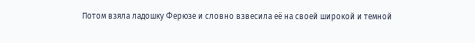Потом взяла ладошку Ферюзе и словно взвесила её на своей широкой и темной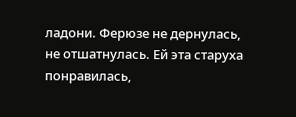ладони. Ферюзе не дернулась, не отшатнулась. Ей эта старуха понравилась,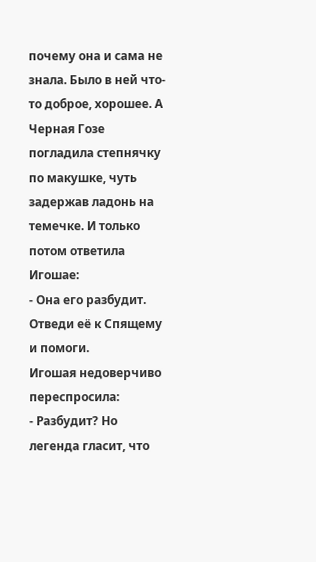почему она и сама не знала. Было в ней что-то доброе, хорошее. А Черная Гозе погладила степнячку по макушке, чуть задержав ладонь на темечке. И только потом ответила Игошае:
- Она его разбудит. Отведи её к Спящему и помоги.
Игошая недоверчиво переспросила:
- Разбудит? Но легенда гласит, что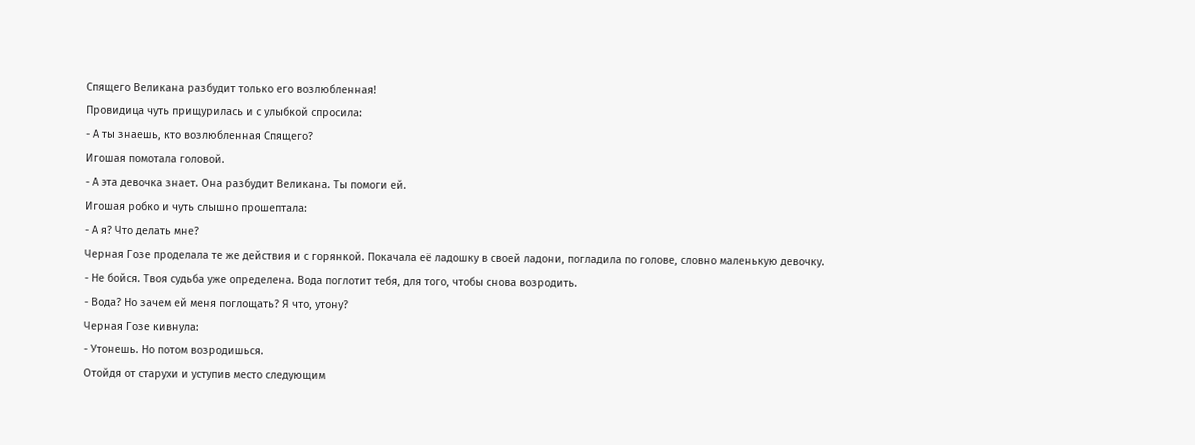Спящего Великана разбудит только его возлюбленная!
Провидица чуть прищурилась и с улыбкой спросила:
- А ты знаешь, кто возлюбленная Спящего?
Игошая помотала головой.
- А эта девочка знает. Она разбудит Великана. Ты помоги ей.
Игошая робко и чуть слышно прошептала:
- А я? Что делать мне?
Черная Гозе проделала те же действия и с горянкой. Покачала её ладошку в своей ладони, погладила по голове, словно маленькую девочку.
- Не бойся. Твоя судьба уже определена. Вода поглотит тебя, для того, чтобы снова возродить.
- Вода? Но зачем ей меня поглощать? Я что, утону?
Черная Гозе кивнула:
- Утонешь. Но потом возродишься.
Отойдя от старухи и уступив место следующим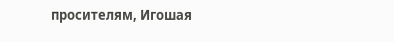просителям, Игошая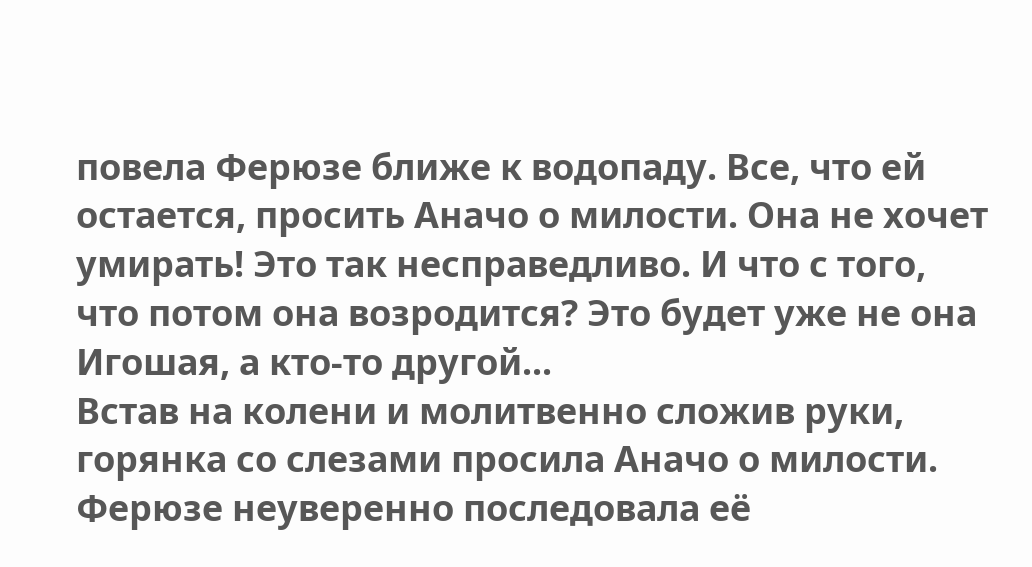повела Ферюзе ближе к водопаду. Все, что ей остается, просить Аначо о милости. Она не хочет умирать! Это так несправедливо. И что с того, что потом она возродится? Это будет уже не она Игошая, а кто-то другой...
Встав на колени и молитвенно сложив руки, горянка со слезами просила Аначо о милости. Ферюзе неуверенно последовала её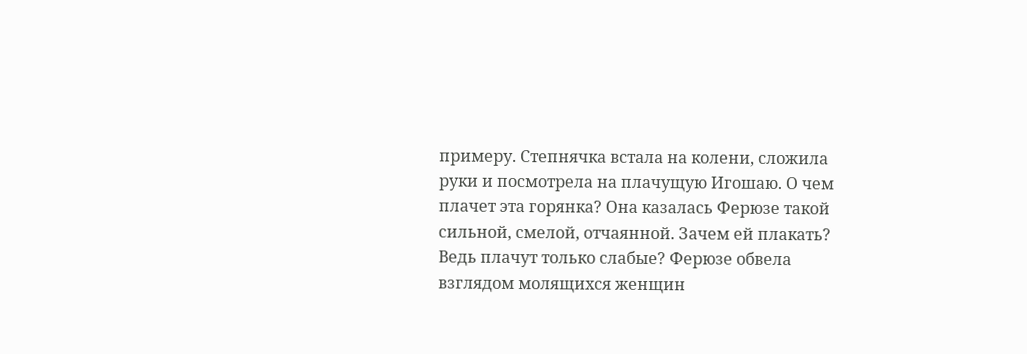примеру. Степнячка встала на колени, сложила руки и посмотрела на плачущую Игошаю. О чем плачет эта горянка? Она казалась Ферюзе такой сильной, смелой, отчаянной. Зачем ей плакать? Ведь плачут только слабые? Ферюзе обвела взглядом молящихся женщин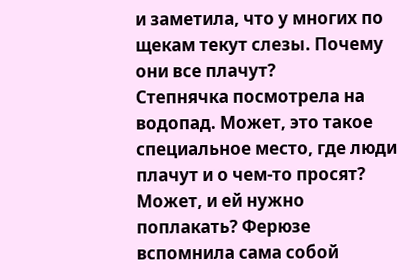и заметила, что у многих по щекам текут слезы. Почему они все плачут?
Степнячка посмотрела на водопад. Может, это такое специальное место, где люди плачут и о чем-то просят? Может, и ей нужно поплакать? Ферюзе вспомнила сама собой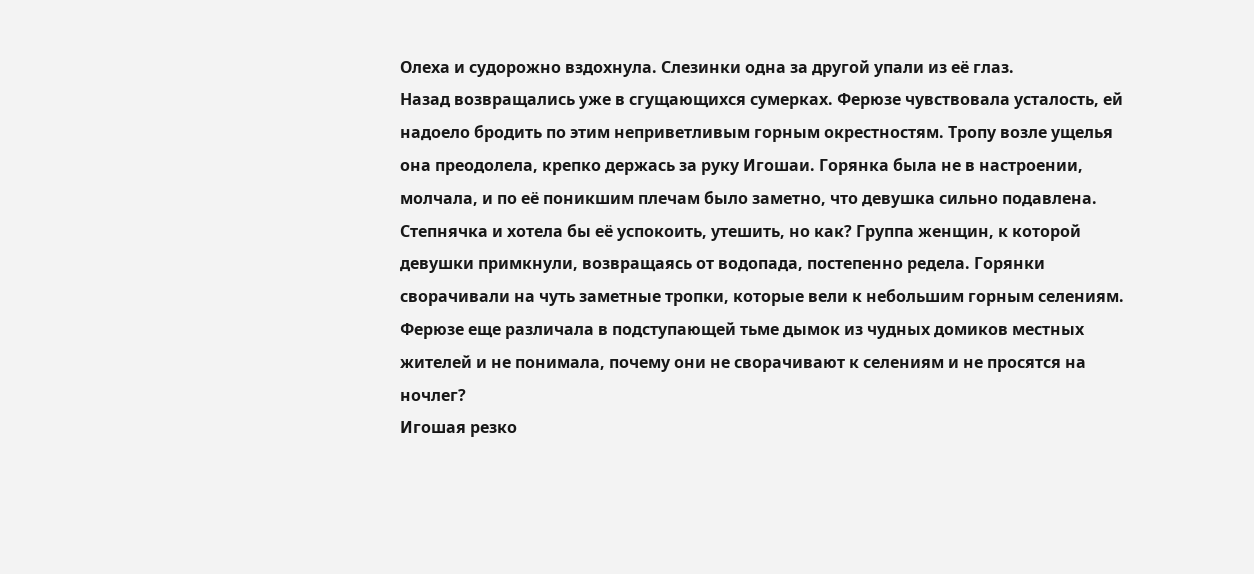Олеха и судорожно вздохнула. Слезинки одна за другой упали из её глаз.
Назад возвращались уже в сгущающихся сумерках. Ферюзе чувствовала усталость, ей надоело бродить по этим неприветливым горным окрестностям. Тропу возле ущелья она преодолела, крепко держась за руку Игошаи. Горянка была не в настроении, молчала, и по её поникшим плечам было заметно, что девушка сильно подавлена. Степнячка и хотела бы её успокоить, утешить, но как? Группа женщин, к которой девушки примкнули, возвращаясь от водопада, постепенно редела. Горянки сворачивали на чуть заметные тропки, которые вели к небольшим горным селениям. Ферюзе еще различала в подступающей тьме дымок из чудных домиков местных жителей и не понимала, почему они не сворачивают к селениям и не просятся на ночлег?
Игошая резко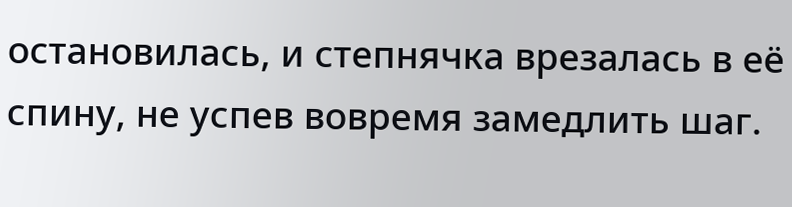остановилась, и степнячка врезалась в её спину, не успев вовремя замедлить шаг.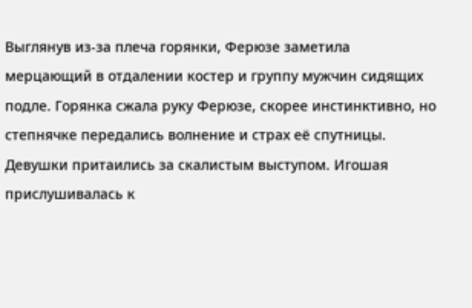Выглянув из-за плеча горянки, Ферюзе заметила мерцающий в отдалении костер и группу мужчин сидящих подле. Горянка сжала руку Ферюзе, скорее инстинктивно, но степнячке передались волнение и страх её спутницы. Девушки притаились за скалистым выступом. Игошая прислушивалась к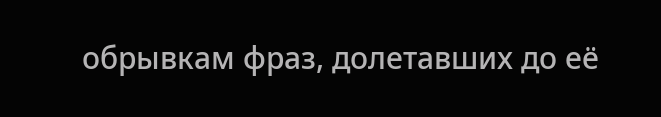обрывкам фраз, долетавших до её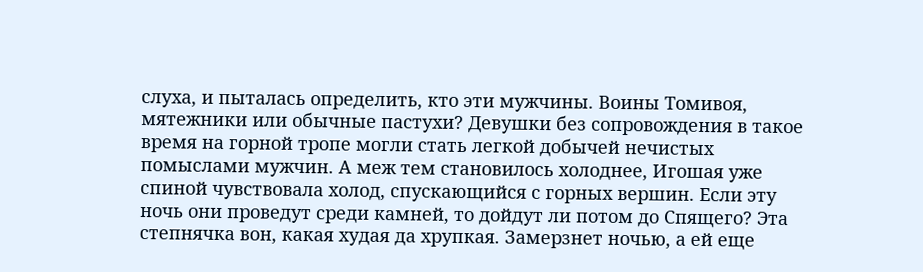слуха, и пыталась определить, кто эти мужчины. Воины Томивоя, мятежники или обычные пастухи? Девушки без сопровождения в такое время на горной тропе могли стать легкой добычей нечистых помыслами мужчин. А меж тем становилось холоднее, Игошая уже спиной чувствовала холод, спускающийся с горных вершин. Если эту ночь они проведут среди камней, то дойдут ли потом до Спящего? Эта степнячка вон, какая худая да хрупкая. Замерзнет ночью, а ей еще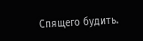Спящего будить.